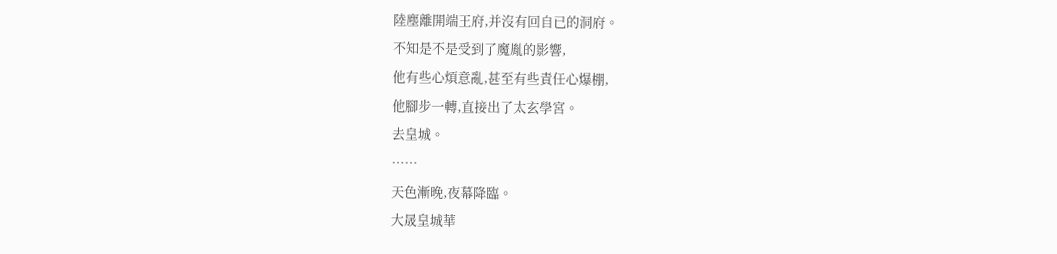陸塵離開端王府,并沒有回自已的洞府。
不知是不是受到了魔胤的影響,
他有些心煩意亂,甚至有些責任心爆棚,
他腳步一轉,直接出了太玄學宮。
去皇城。
……
天色漸晚,夜幕降臨。
大晟皇城華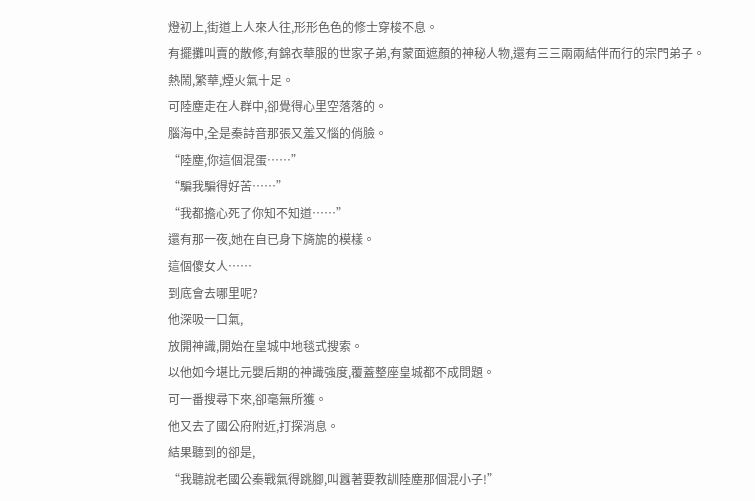燈初上,街道上人來人往,形形色色的修士穿梭不息。
有擺攤叫賣的散修,有錦衣華服的世家子弟,有蒙面遮顏的神秘人物,還有三三兩兩結伴而行的宗門弟子。
熱鬧,繁華,煙火氣十足。
可陸塵走在人群中,卻覺得心里空落落的。
腦海中,全是秦詩音那張又羞又惱的俏臉。
“陸塵,你這個混蛋……”
“騙我騙得好苦……”
“我都擔心死了你知不知道……”
還有那一夜,她在自已身下旖旎的模樣。
這個傻女人……
到底會去哪里呢?
他深吸一口氣,
放開神識,開始在皇城中地毯式搜索。
以他如今堪比元嬰后期的神識強度,覆蓋整座皇城都不成問題。
可一番搜尋下來,卻毫無所獲。
他又去了國公府附近,打探消息。
結果聽到的卻是,
“我聽說老國公秦戰氣得跳腳,叫囂著要教訓陸塵那個混小子!”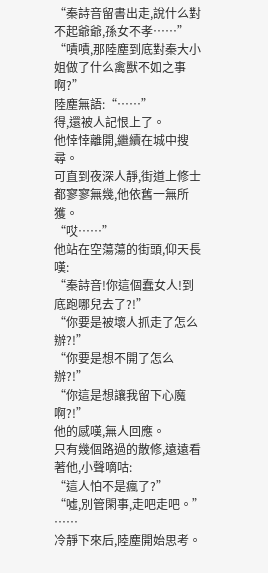“秦詩音留書出走,說什么對不起爺爺,孫女不孝……”
“嘖嘖,那陸塵到底對秦大小姐做了什么禽獸不如之事啊?”
陸塵無語:“……”
得,還被人記恨上了。
他悻悻離開,繼續在城中搜尋。
可直到夜深人靜,街道上修士都寥寥無幾,他依舊一無所獲。
“哎……”
他站在空蕩蕩的街頭,仰天長嘆:
“秦詩音!你這個蠢女人!到底跑哪兒去了?!”
“你要是被壞人抓走了怎么辦?!”
“你要是想不開了怎么辦?!”
“你這是想讓我留下心魔啊?!”
他的感嘆,無人回應。
只有幾個路過的散修,遠遠看著他,小聲嘀咕:
“這人怕不是瘋了?”
“噓,別管閑事,走吧走吧。”
……
冷靜下來后,陸塵開始思考。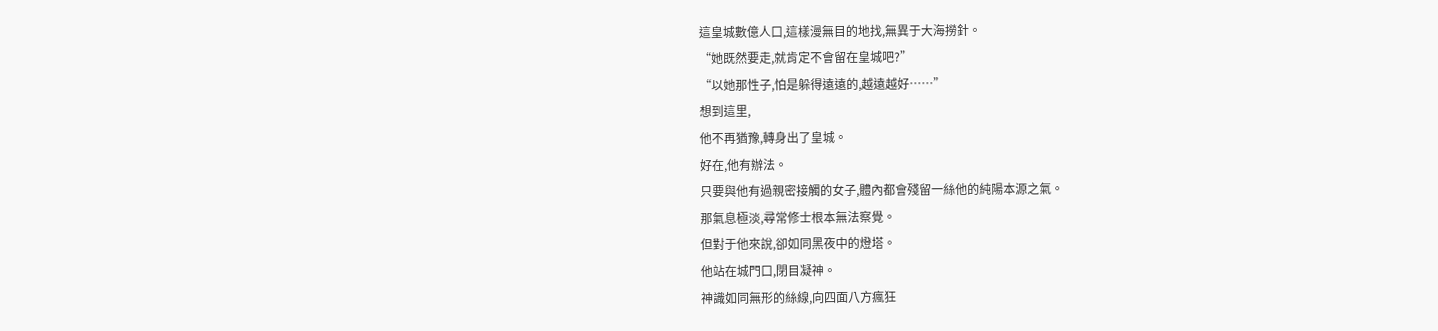這皇城數億人口,這樣漫無目的地找,無異于大海撈針。
“她既然要走,就肯定不會留在皇城吧?”
“以她那性子,怕是躲得遠遠的,越遠越好……”
想到這里,
他不再猶豫,轉身出了皇城。
好在,他有辦法。
只要與他有過親密接觸的女子,體內都會殘留一絲他的純陽本源之氣。
那氣息極淡,尋常修士根本無法察覺。
但對于他來說,卻如同黑夜中的燈塔。
他站在城門口,閉目凝神。
神識如同無形的絲線,向四面八方瘋狂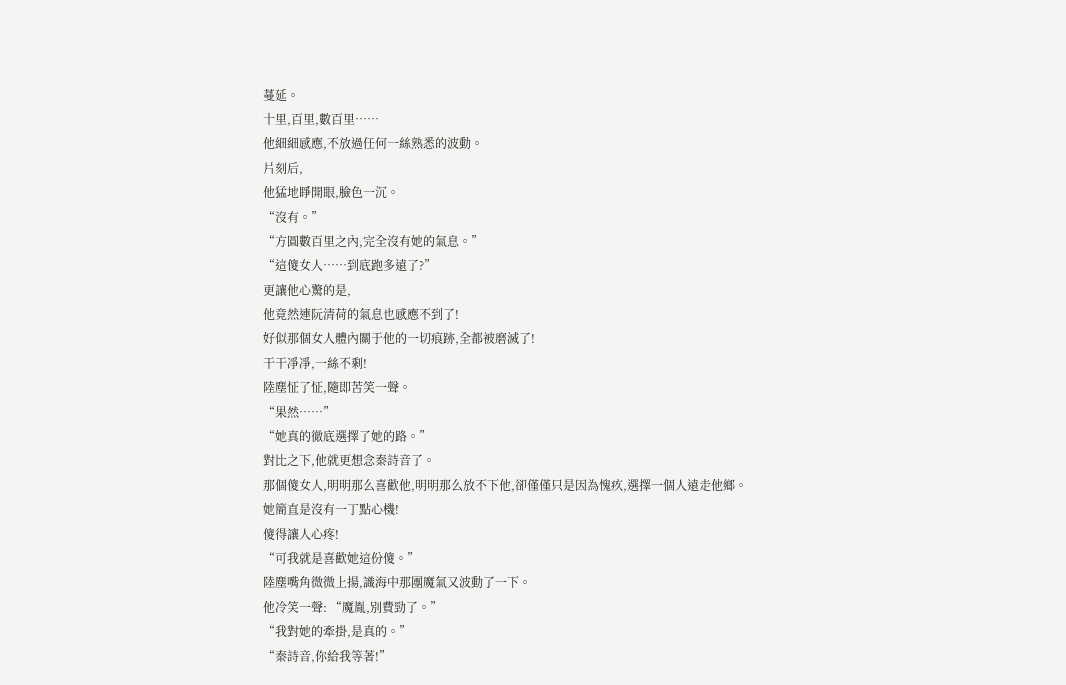蔓延。
十里,百里,數百里……
他細細感應,不放過任何一絲熟悉的波動。
片刻后,
他猛地睜開眼,臉色一沉。
“沒有。”
“方圓數百里之內,完全沒有她的氣息。”
“這傻女人……到底跑多遠了?”
更讓他心驚的是,
他竟然連阮清荷的氣息也感應不到了!
好似那個女人體內關于他的一切痕跡,全都被磨滅了!
干干凈凈,一絲不剩!
陸塵怔了怔,隨即苦笑一聲。
“果然……”
“她真的徹底選擇了她的路。”
對比之下,他就更想念秦詩音了。
那個傻女人,明明那么喜歡他,明明那么放不下他,卻僅僅只是因為愧疚,選擇一個人遠走他鄉。
她簡直是沒有一丁點心機!
傻得讓人心疼!
“可我就是喜歡她這份傻。”
陸塵嘴角微微上揚,識海中那團魔氣又波動了一下。
他冷笑一聲: “魔胤,別費勁了。”
“我對她的牽掛,是真的。”
“秦詩音,你給我等著!”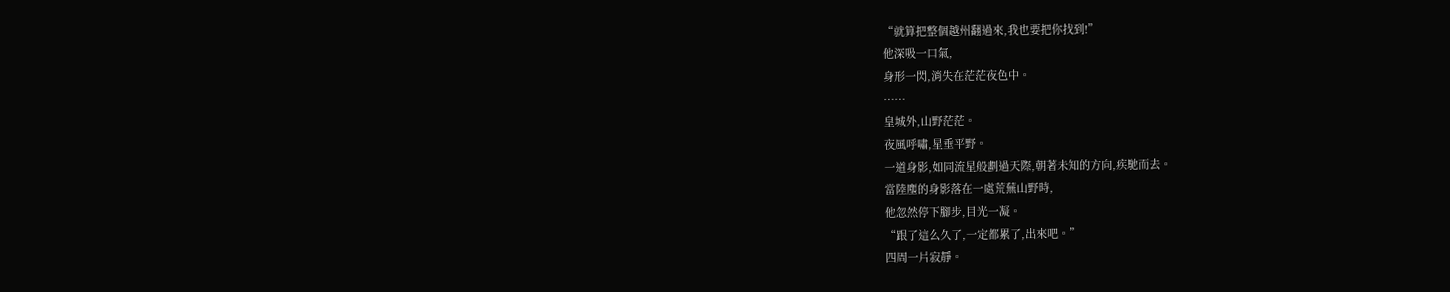“就算把整個越州翻過來,我也要把你找到!”
他深吸一口氣,
身形一閃,消失在茫茫夜色中。
……
皇城外,山野茫茫。
夜風呼嘯,星垂平野。
一道身影,如同流星般劃過天際,朝著未知的方向,疾馳而去。
當陸塵的身影落在一處荒蕪山野時,
他忽然停下腳步,目光一凝。
“跟了這么久了,一定都累了,出來吧。”
四周一片寂靜。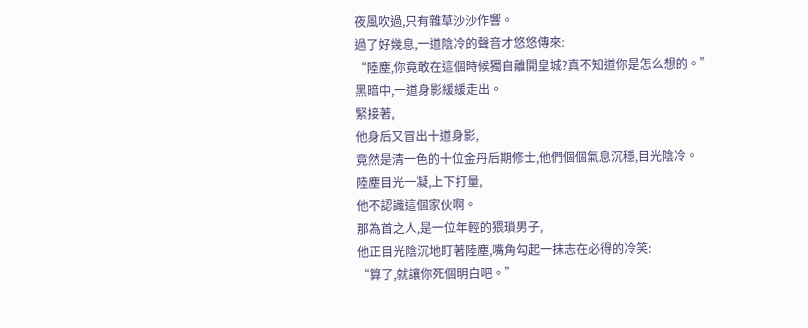夜風吹過,只有雜草沙沙作響。
過了好幾息,一道陰冷的聲音才悠悠傳來:
“陸塵,你竟敢在這個時候獨自離開皇城?真不知道你是怎么想的。”
黑暗中,一道身影緩緩走出。
緊接著,
他身后又冒出十道身影,
竟然是清一色的十位金丹后期修士,他們個個氣息沉穩,目光陰冷。
陸塵目光一凝,上下打量,
他不認識這個家伙啊。
那為首之人,是一位年輕的猥瑣男子,
他正目光陰沉地盯著陸塵,嘴角勾起一抹志在必得的冷笑:
“算了,就讓你死個明白吧。”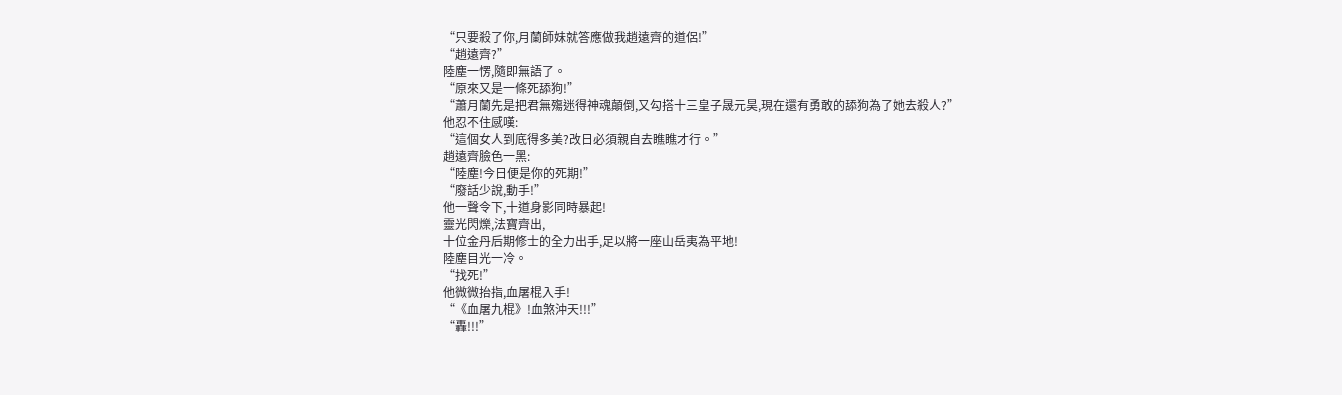“只要殺了你,月蘭師妹就答應做我趙遠齊的道侶!”
“趙遠齊?”
陸塵一愣,隨即無語了。
“原來又是一條死舔狗!”
“蕭月蘭先是把君無殤迷得神魂顛倒,又勾搭十三皇子晟元昊,現在還有勇敢的舔狗為了她去殺人?”
他忍不住感嘆:
“這個女人到底得多美?改日必須親自去瞧瞧才行。”
趙遠齊臉色一黑:
“陸塵!今日便是你的死期!”
“廢話少說,動手!”
他一聲令下,十道身影同時暴起!
靈光閃爍,法寶齊出,
十位金丹后期修士的全力出手,足以將一座山岳夷為平地!
陸塵目光一冷。
“找死!”
他微微抬指,血屠棍入手!
“《血屠九棍》!血煞沖天!!!”
“轟!!!”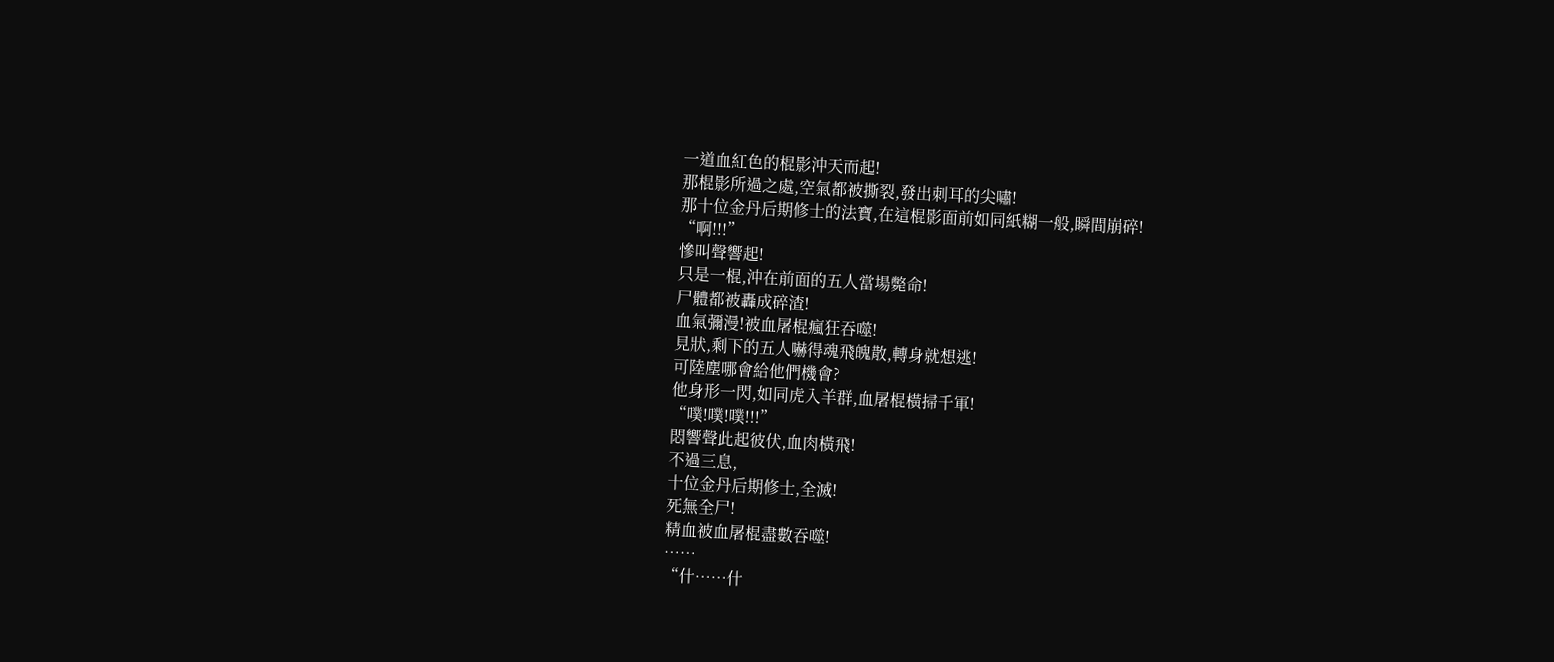一道血紅色的棍影沖天而起!
那棍影所過之處,空氣都被撕裂,發出刺耳的尖嘯!
那十位金丹后期修士的法寶,在這棍影面前如同紙糊一般,瞬間崩碎!
“啊!!!”
慘叫聲響起!
只是一棍,沖在前面的五人當場斃命!
尸體都被轟成碎渣!
血氣彌漫!被血屠棍瘋狂吞噬!
見狀,剩下的五人嚇得魂飛魄散,轉身就想逃!
可陸塵哪會給他們機會?
他身形一閃,如同虎入羊群,血屠棍橫掃千軍!
“噗!噗!噗!!!”
悶響聲此起彼伏,血肉橫飛!
不過三息,
十位金丹后期修士,全滅!
死無全尸!
精血被血屠棍盡數吞噬!
……
“什……什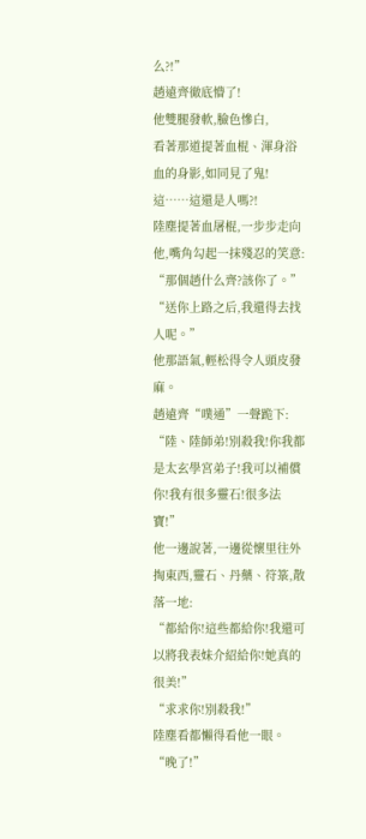么?!”
趙遠齊徹底懵了!
他雙腿發軟,臉色慘白,
看著那道提著血棍、渾身浴血的身影,如同見了鬼!
這……這還是人嗎?!
陸塵提著血屠棍,一步步走向他,嘴角勾起一抹殘忍的笑意:
“那個趙什么齊?該你了。”
“送你上路之后,我還得去找人呢。”
他那語氣,輕松得令人頭皮發麻。
趙遠齊“噗通”一聲跪下:
“陸、陸師弟!別殺我!你我都是太玄學宮弟子!我可以補償你!我有很多靈石!很多法寶!”
他一邊說著,一邊從懷里往外掏東西,靈石、丹藥、符箓,散落一地:
“都給你!這些都給你!我還可以將我表妹介紹給你!她真的很美!”
“求求你!別殺我!”
陸塵看都懶得看他一眼。
“晚了!”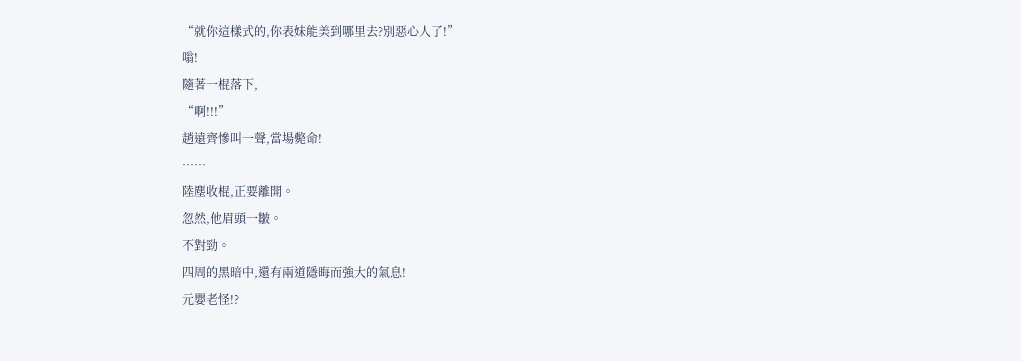“就你這樣式的,你表妹能美到哪里去?別惡心人了!”
嗡!
隨著一棍落下,
“啊!!!”
趙遠齊慘叫一聲,當場斃命!
……
陸塵收棍,正要離開。
忽然,他眉頭一皺。
不對勁。
四周的黑暗中,還有兩道隱晦而強大的氣息!
元嬰老怪!?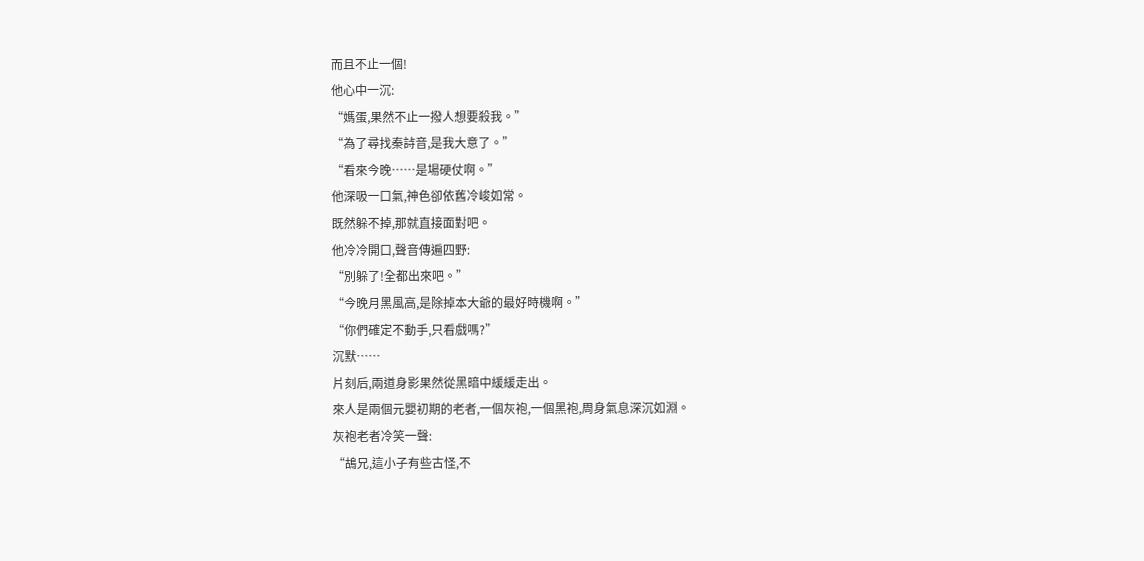而且不止一個!
他心中一沉:
“媽蛋,果然不止一撥人想要殺我。”
“為了尋找秦詩音,是我大意了。”
“看來今晚……是場硬仗啊。”
他深吸一口氣,神色卻依舊冷峻如常。
既然躲不掉,那就直接面對吧。
他冷冷開口,聲音傳遍四野:
“別躲了!全都出來吧。”
“今晚月黑風高,是除掉本大爺的最好時機啊。”
“你們確定不動手,只看戲嗎?”
沉默……
片刻后,兩道身影果然從黑暗中緩緩走出。
來人是兩個元嬰初期的老者,一個灰袍,一個黑袍,周身氣息深沉如淵。
灰袍老者冷笑一聲:
“鴣兄,這小子有些古怪,不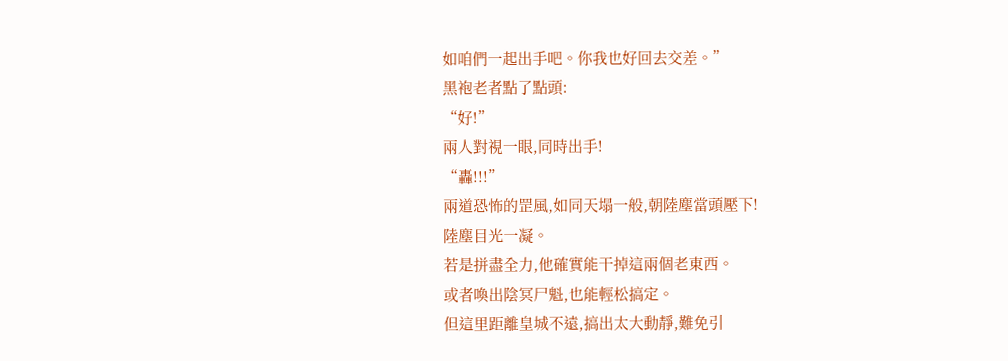如咱們一起出手吧。你我也好回去交差。”
黑袍老者點了點頭:
“好!”
兩人對視一眼,同時出手!
“轟!!!”
兩道恐怖的罡風,如同天塌一般,朝陸塵當頭壓下!
陸塵目光一凝。
若是拼盡全力,他確實能干掉這兩個老東西。
或者喚出陰冥尸魁,也能輕松搞定。
但這里距離皇城不遠,搞出太大動靜,難免引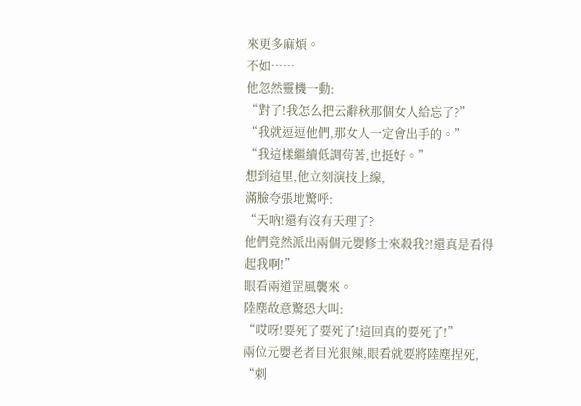來更多麻煩。
不如……
他忽然靈機一動:
“對了!我怎么把云辭秋那個女人給忘了?”
“我就逗逗他們,那女人一定會出手的。”
“我這樣繼續低調茍著,也挺好。”
想到這里,他立刻演技上線,
滿臉夸張地驚呼:
“天吶!還有沒有天理了?
他們竟然派出兩個元嬰修士來殺我?!還真是看得起我啊!”
眼看兩道罡風襲來。
陸塵故意驚恐大叫:
“哎呀!要死了要死了!這回真的要死了!”
兩位元嬰老者目光狠辣,眼看就要將陸塵捏死,
“刺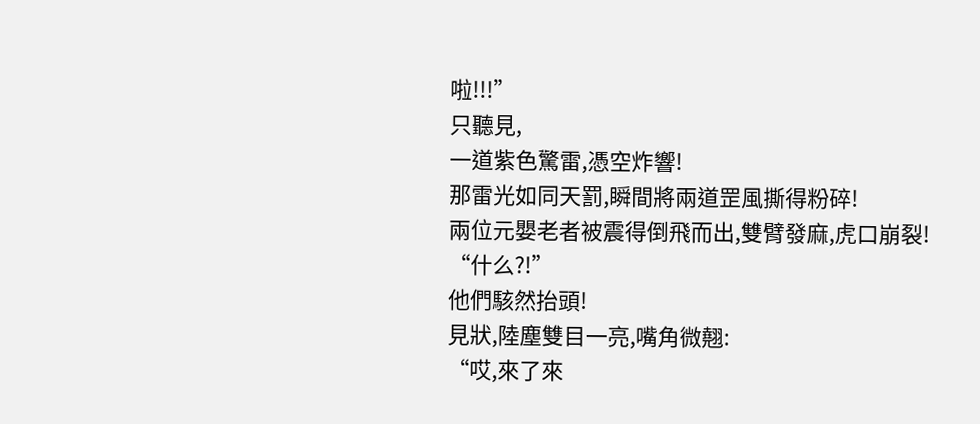啦!!!”
只聽見,
一道紫色驚雷,憑空炸響!
那雷光如同天罰,瞬間將兩道罡風撕得粉碎!
兩位元嬰老者被震得倒飛而出,雙臂發麻,虎口崩裂!
“什么?!”
他們駭然抬頭!
見狀,陸塵雙目一亮,嘴角微翹:
“哎,來了來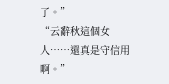了。”
“云辭秋這個女人……還真是守信用啊。”